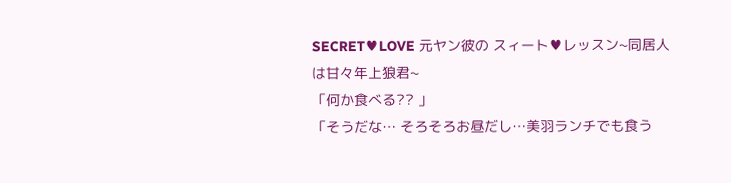SECRET♥LOVE 元ヤン彼の スィート♥レッスン~同居人は甘々年上狼君~
「何か食べる?? 」
「そうだな… そろそろお昼だし…美羽ランチでも食う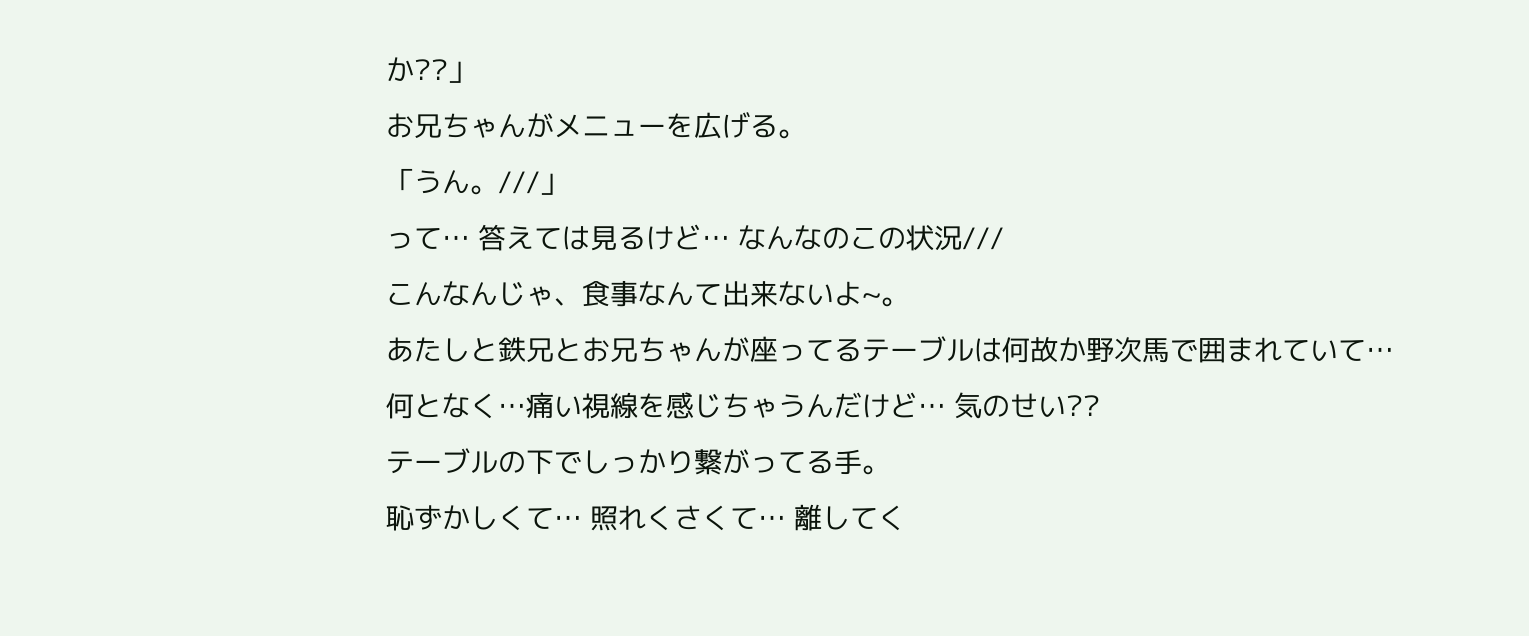か??」
お兄ちゃんがメニューを広げる。
「うん。///」
って… 答えては見るけど… なんなのこの状況///
こんなんじゃ、食事なんて出来ないよ~。
あたしと鉄兄とお兄ちゃんが座ってるテーブルは何故か野次馬で囲まれていて…
何となく…痛い視線を感じちゃうんだけど… 気のせい??
テーブルの下でしっかり繋がってる手。
恥ずかしくて… 照れくさくて… 離してく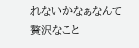れないかなぁなんて贅沢なこと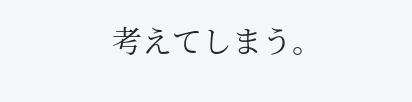考えてしまう。